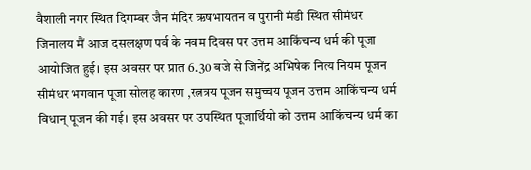वैशाली नगर स्थित दिगम्बर जैन मंदिर ऋषभायतन व पुरानी मंडी स्थित सीमंधर जिनालय मैं आज दसलक्षण पर्व के नवम दिवस पर उत्तम आकिंचन्य धर्म की पूजा आयोजित हुई। इस अवसर पर प्रात 6.30 बजे से जिनेंद्र अभिषेक नित्य नियम पूजन सीमंधर भगवान पूजा सोलह कारण ,रत्नत्रय पूजन समुच्चय पूजन उत्तम आकिंचन्य धर्म विधान् पूजन की गई। इस अवसर पर उपस्थित पूजार्थियो को उत्तम आकिंचन्य धर्म का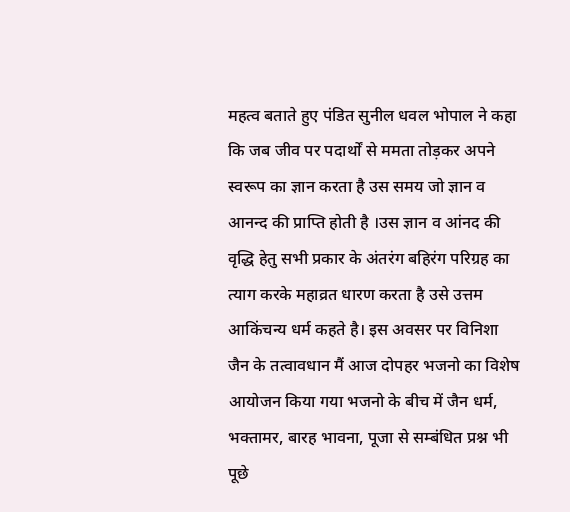महत्व बताते हुए पंडित सुनील धवल भोपाल ने कहा कि जब जीव पर पदार्थों से ममता तोड़कर अपने स्वरूप का ज्ञान करता है उस समय जो ज्ञान व आनन्द की प्राप्ति होती है ।उस ज्ञान व आंनद की वृद्धि हेतु सभी प्रकार के अंतरंग बहिरंग परिग्रह का त्याग करके महाव्रत धारण करता है उसे उत्तम आकिंचन्य धर्म कहते है। इस अवसर पर विनिशा जैन के तत्वावधान मैं आज दोपहर भजनो का विशेष आयोजन किया गया भजनो के बीच में जैन धर्म, भक्तामर, बारह भावना, पूजा से सम्बंधित प्रश्न भी पूछे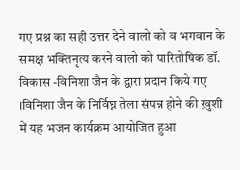गए प्रश्न का सही उत्तर देने वालो को व भगवान के समक्ष भक्तिनृत्य करने वालो को पारितोषिक डॉ. विकास -विनिशा जैन के द्वारा प्रदान किये गए ।विनिशा जैन के निर्विघ्न तेला संपन्न होने की ख़ुशी में यह भजन कार्यक्रम आयोजित हुआ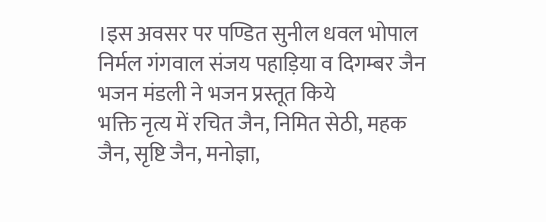।इस अवसर पर पण्डित सुनील धवल भोपाल निर्मल गंगवाल संजय पहाड़िया व दिगम्बर जैन भजन मंडली ने भजन प्रस्तूत किये
भक्ति नृत्य में रचित जैन, निमित सेठी, महक जैन, सृष्टि जैन, मनोज्ञा,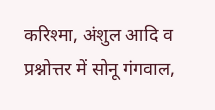करिश्मा, अंशुल आदि व प्रश्नोत्तर में सोनू गंगवाल,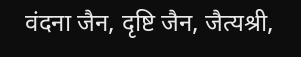वंदना जैन, दृष्टि जैन, जैत्यश्री,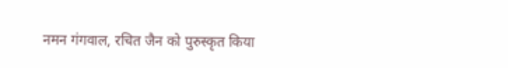नमन गंगवाल, रचित जैन को पुरुस्कृत किया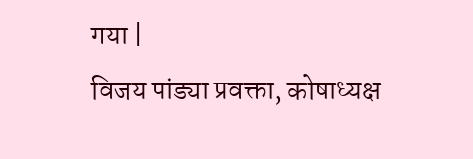गया |
विजय पांड्या प्रवक्ता, कोषाध्यक्ष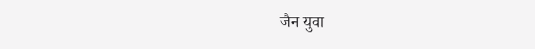जैन युवा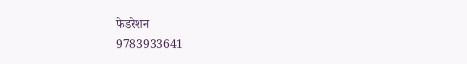फेडरेशन
9783933641